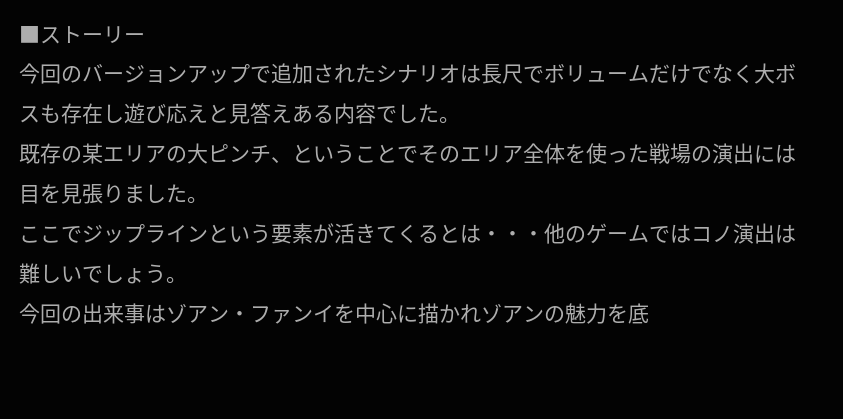■ストーリー
今回のバージョンアップで追加されたシナリオは長尺でボリュームだけでなく大ボスも存在し遊び応えと見答えある内容でした。
既存の某エリアの大ピンチ、ということでそのエリア全体を使った戦場の演出には目を見張りました。
ここでジップラインという要素が活きてくるとは・・・他のゲームではコノ演出は難しいでしょう。
今回の出来事はゾアン・ファンイを中心に描かれゾアンの魅力を底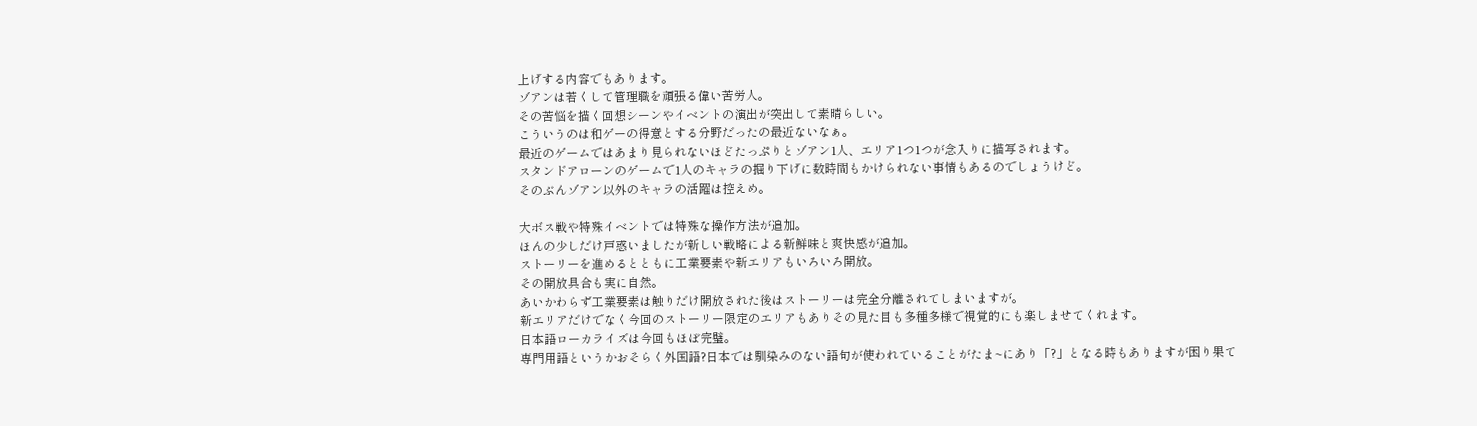上げする内容でもあります。
ゾアンは若くして管理職を頑張る偉い苦労人。
その苦悩を描く回想シーンやイベントの演出が突出して素晴らしい。
こういうのは和ゲーの得意とする分野だったの最近ないなぁ。
最近のゲームではあまり見られないほどたっぷりとゾアン1人、エリア1つ1つが念入りに描写されます。
スタンドアローンのゲームで1人のキャラの掘り下げに数時間もかけられない事情もあるのでしょうけど。
そのぶんゾアン以外のキャラの活躍は控えめ。

大ボス戦や特殊イベントでは特殊な操作方法が追加。
ほんの少しだけ戸惑いましたが新しい戦略による新鮮味と爽快感が追加。
ストーリーを進めるとともに工業要素や新エリアもいろいろ開放。
その開放具合も実に自然。
あいかわらず工業要素は触りだけ開放された後はストーリーは完全分離されてしまいますが。
新エリアだけでなく今回のストーリー限定のエリアもありその見た目も多種多様で視覚的にも楽しませてくれます。
日本語ローカライズは今回もほぼ完璧。
専門用語というかおそらく外国語?日本では馴染みのない語句が使われていることがたま~にあり「?」となる時もありますが困り果て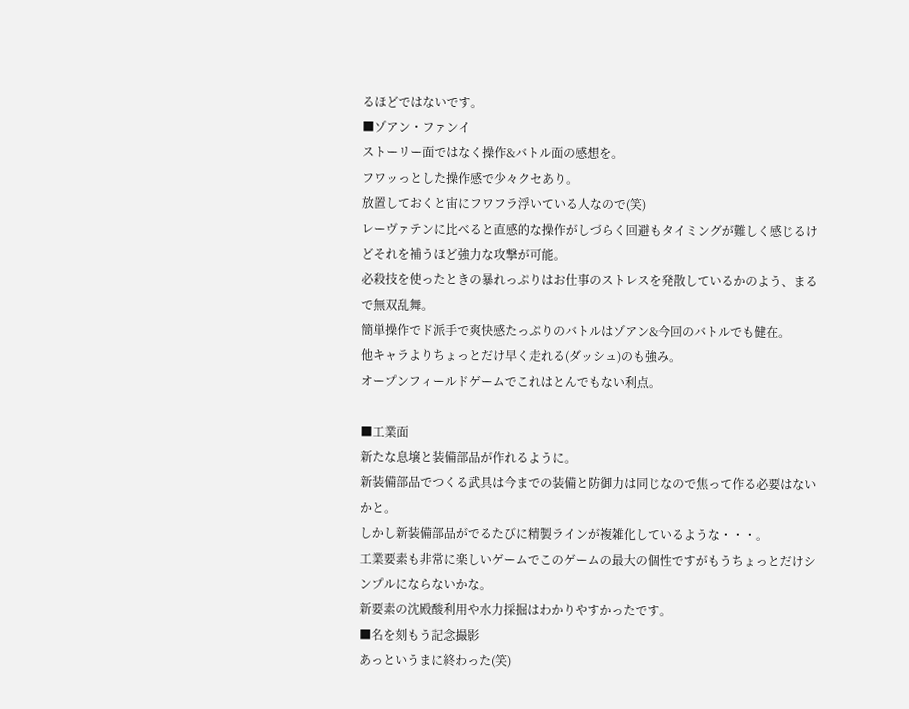るほどではないです。
■ゾアン・ファンイ
ストーリー面ではなく操作&バトル面の感想を。
フワッっとした操作感で少々クセあり。
放置しておくと宙にフワフラ浮いている人なので(笑)
レーヴァテンに比べると直感的な操作がしづらく回避もタイミングが難しく感じるけどそれを補うほど強力な攻撃が可能。
必殺技を使ったときの暴れっぷりはお仕事のストレスを発散しているかのよう、まるで無双乱舞。
簡単操作でド派手で爽快感たっぷりのバトルはゾアン&今回のバトルでも健在。
他キャラよりちょっとだけ早く走れる(ダッシュ)のも強み。
オープンフィールドゲームでこれはとんでもない利点。

■工業面
新たな息壌と装備部品が作れるように。
新装備部品でつくる武具は今までの装備と防御力は同じなので焦って作る必要はないかと。
しかし新装備部品がでるたびに精製ラインが複雑化しているような・・・。
工業要素も非常に楽しいゲームでこのゲームの最大の個性ですがもうちょっとだけシンプルにならないかな。
新要素の沈殿酸利用や水力採掘はわかりやすかったです。
■名を刻もう記念撮影
あっというまに終わった(笑)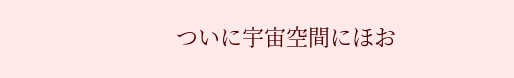ついに宇宙空間にほお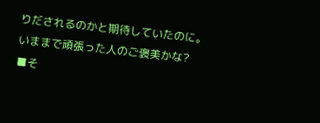りだされるのかと期待していたのに。
いままで頑張った人のご褒美かな?
■そ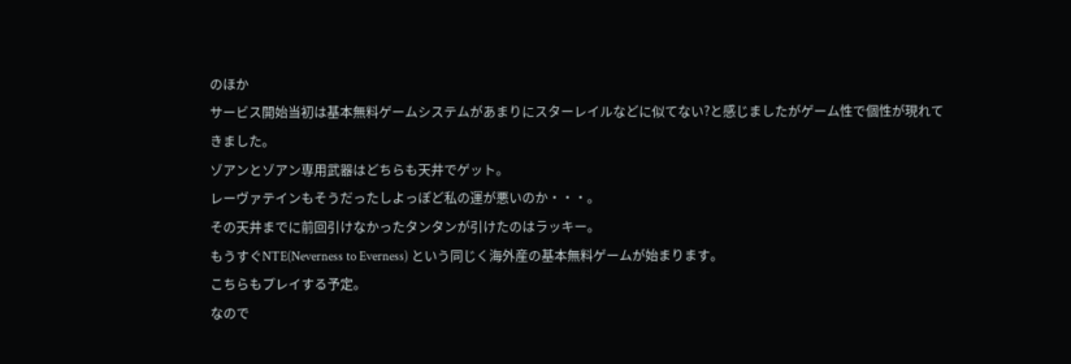のほか
サービス開始当初は基本無料ゲームシステムがあまりにスターレイルなどに似てない?と感じましたがゲーム性で個性が現れてきました。
ゾアンとゾアン専用武器はどちらも天井でゲット。
レーヴァテインもそうだったしよっぽど私の運が悪いのか・・・。
その天井までに前回引けなかったタンタンが引けたのはラッキー。
もうすぐNTE(Neverness to Everness) という同じく海外産の基本無料ゲームが始まります。
こちらもプレイする予定。
なので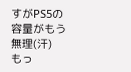すがPS5の容量がもう無理(汗)
もっ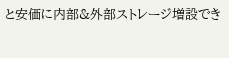と安価に内部&外部ストレージ増設でき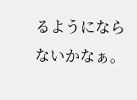るようにならないかなぁ。